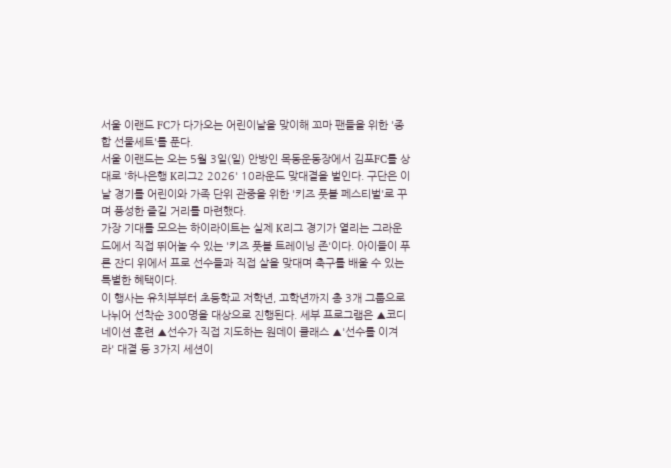서울 이랜드 FC가 다가오는 어린이날을 맞이해 꼬마 팬들을 위한 '종합 선물세트'를 푼다.
서울 이랜드는 오는 5월 3일(일) 안방인 목동운동장에서 김포FC를 상대로 '하나은행 K리그2 2026' 10라운드 맞대결을 벌인다. 구단은 이날 경기를 어린이와 가족 단위 관중을 위한 '키즈 풋볼 페스티벌'로 꾸며 풍성한 즐길 거리를 마련했다.
가장 기대를 모으는 하이라이트는 실제 K리그 경기가 열리는 그라운드에서 직접 뛰어놀 수 있는 '키즈 풋볼 트레이닝 존'이다. 아이들이 푸른 잔디 위에서 프로 선수들과 직접 살을 맞대며 축구를 배울 수 있는 특별한 혜택이다.
이 행사는 유치부부터 초등학교 저학년, 고학년까지 총 3개 그룹으로 나뉘어 선착순 300명을 대상으로 진행된다. 세부 프로그램은 ▲코디네이션 훈련 ▲선수가 직접 지도하는 원데이 클래스 ▲'선수를 이겨라' 대결 등 3가지 세션이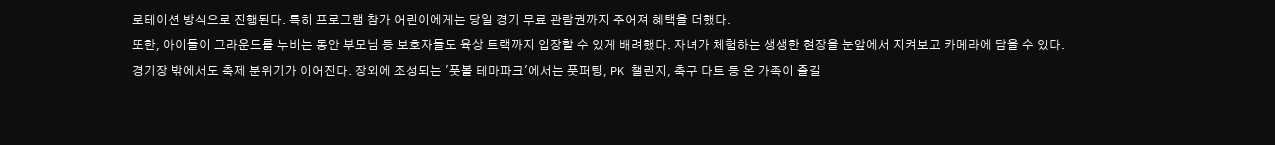로테이션 방식으로 진행된다. 특히 프로그램 참가 어린이에게는 당일 경기 무료 관람권까지 주어져 혜택을 더했다.
또한, 아이들이 그라운드를 누비는 동안 부모님 등 보호자들도 육상 트랙까지 입장할 수 있게 배려했다. 자녀가 체험하는 생생한 현장을 눈앞에서 지켜보고 카메라에 담을 수 있다.
경기장 밖에서도 축제 분위기가 이어진다. 장외에 조성되는 '풋볼 테마파크'에서는 풋퍼팅, PK 챌린지, 축구 다트 등 온 가족이 즐길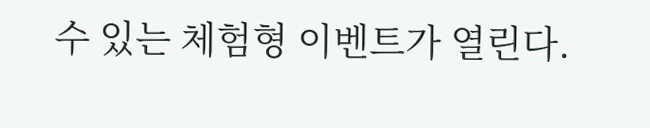수 있는 체험형 이벤트가 열린다.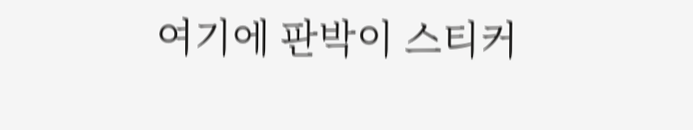여기에 판박이 스티커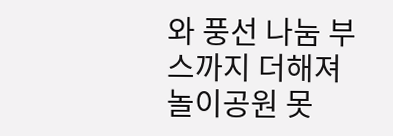와 풍선 나눔 부스까지 더해져 놀이공원 못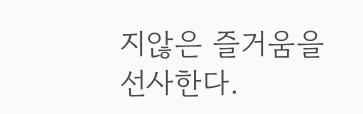지않은 즐거움을 선사한다.